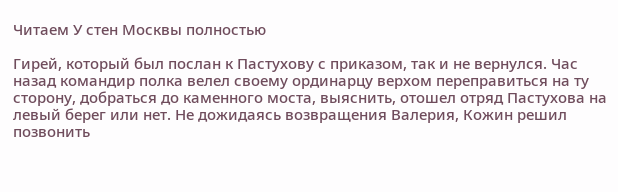Читаем У стен Москвы полностью

Гирей, который был послан к Пастухову с приказом, так и не вернулся. Час назад командир полка велел своему ординарцу верхом переправиться на ту сторону, добраться до каменного моста, выяснить, отошел отряд Пастухова на левый берег или нет. Не дожидаясь возвращения Валерия, Кожин решил позвонить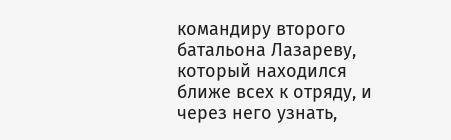командиру второго батальона Лазареву, который находился ближе всех к отряду, и через него узнать,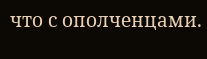что с ополченцами.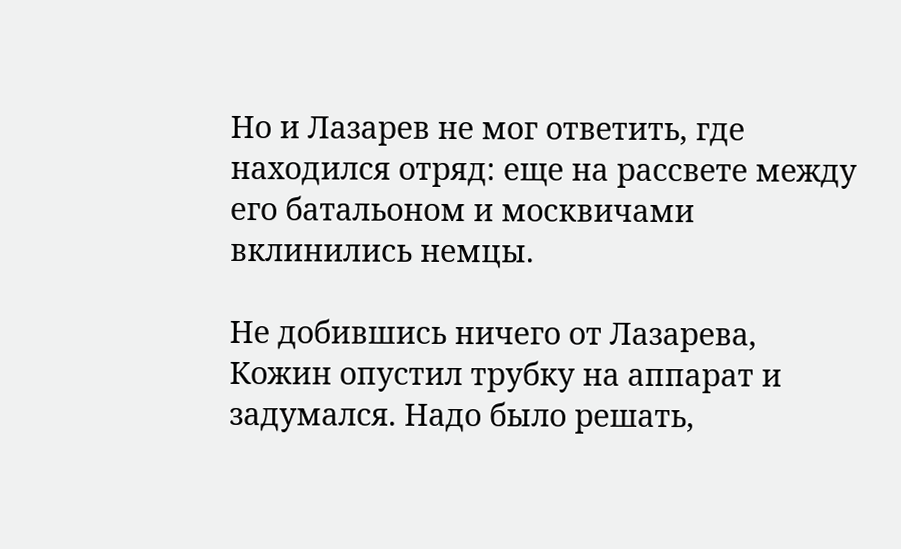Но и Лазарев не мог ответить, где находился отряд: еще на рассвете между его батальоном и москвичами вклинились немцы.

Не добившись ничего от Лазарева, Кожин опустил трубку на аппарат и задумался. Надо было решать,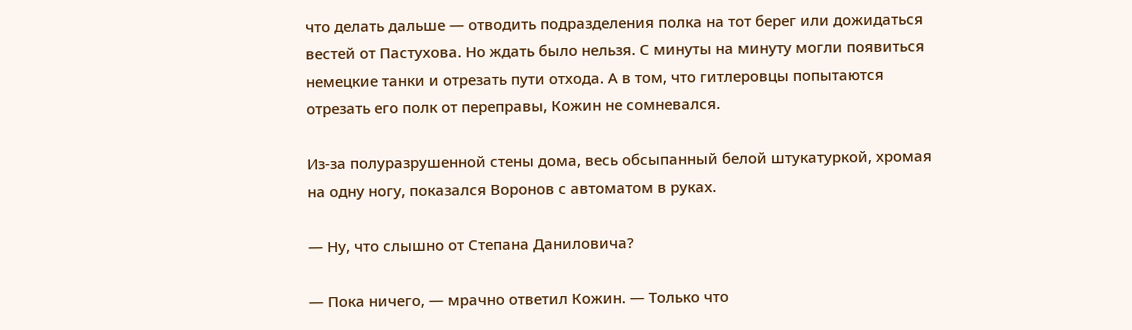что делать дальше — отводить подразделения полка на тот берег или дожидаться вестей от Пастухова. Но ждать было нельзя. С минуты на минуту могли появиться немецкие танки и отрезать пути отхода. А в том, что гитлеровцы попытаются отрезать его полк от переправы, Кожин не сомневался.

Из-за полуразрушенной стены дома, весь обсыпанный белой штукатуркой, хромая на одну ногу, показался Воронов с автоматом в руках.

— Ну, что слышно от Степана Даниловича?

— Пока ничего, — мрачно ответил Кожин. — Только что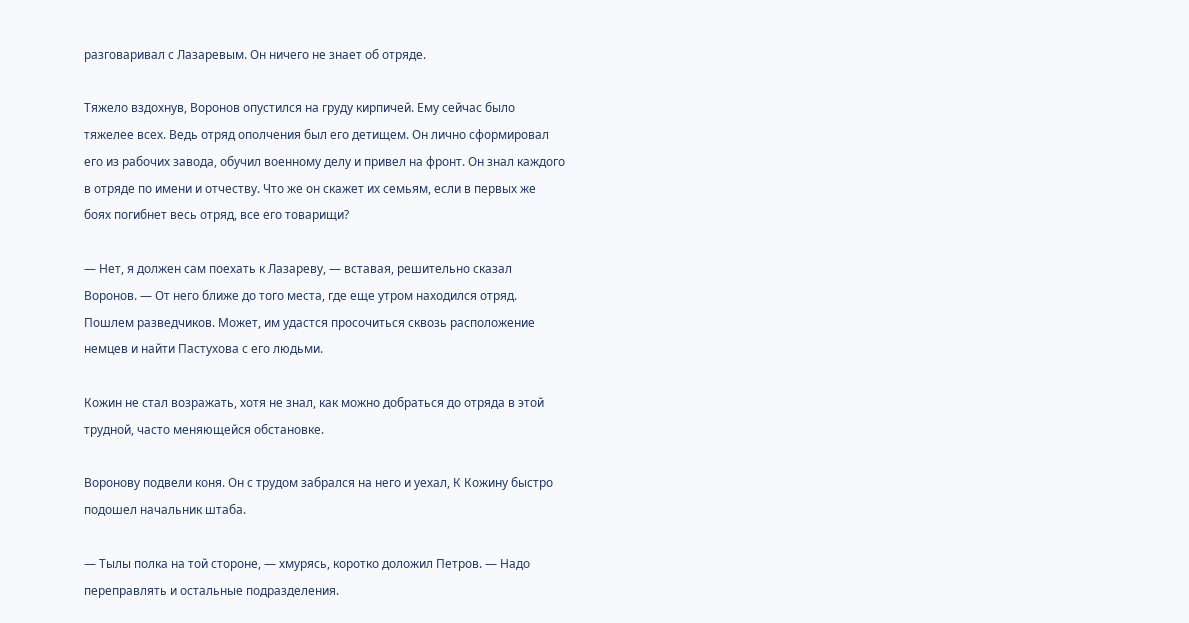разговаривал с Лазаревым. Он ничего не знает об отряде.

Тяжело вздохнув, Воронов опустился на груду кирпичей. Ему сейчас было тяжелее всех. Ведь отряд ополчения был его детищем. Он лично сформировал его из рабочих завода, обучил военному делу и привел на фронт. Он знал каждого в отряде по имени и отчеству. Что же он скажет их семьям, если в первых же боях погибнет весь отряд, все его товарищи?

— Нет, я должен сам поехать к Лазареву, — вставая, решительно сказал Воронов. — От него ближе до того места, где еще утром находился отряд. Пошлем разведчиков. Может, им удастся просочиться сквозь расположение немцев и найти Пастухова с его людьми.

Кожин не стал возражать, хотя не знал, как можно добраться до отряда в этой трудной, часто меняющейся обстановке.

Воронову подвели коня. Он с трудом забрался на него и уехал, К Кожину быстро подошел начальник штаба.

— Тылы полка на той стороне, — хмурясь, коротко доложил Петров. — Надо переправлять и остальные подразделения.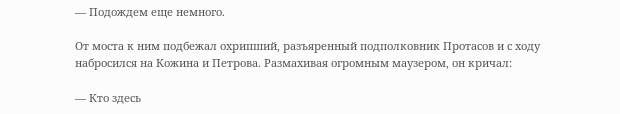— Подождем еще немного.

От моста к ним подбежал охрипший, разъяренный подполковник Протасов и с ходу набросился на Кожина и Петрова. Размахивая огромным маузером, он кричал:

— Кто здесь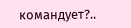командует?..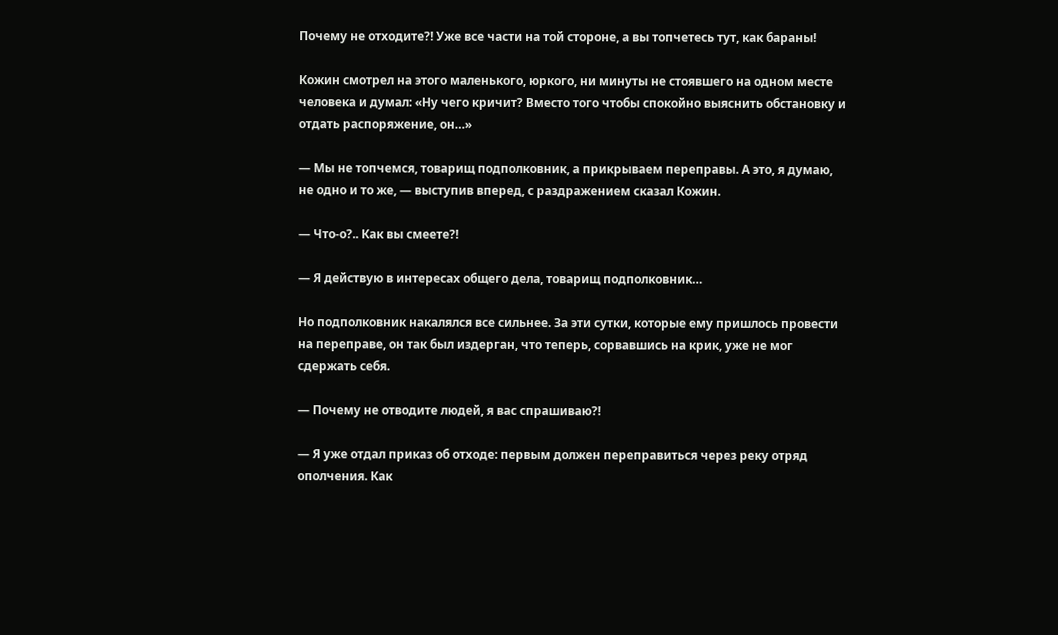Почему не отходите?! Уже все части на той стороне, а вы топчетесь тут, как бараны!

Кожин смотрел на этого маленького, юркого, ни минуты не стоявшего на одном месте человека и думал: «Ну чего кричит? Вместо того чтобы спокойно выяснить обстановку и отдать распоряжение, он…»

— Мы не топчемся, товарищ подполковник, а прикрываем переправы. А это, я думаю, не одно и то же, — выступив вперед, с раздражением сказал Кожин.

— Что-о?.. Как вы смеете?!

— Я действую в интересах общего дела, товарищ подполковник…

Но подполковник накалялся все сильнее. За эти сутки, которые ему пришлось провести на переправе, он так был издерган, что теперь, сорвавшись на крик, уже не мог сдержать себя.

— Почему не отводите людей, я вас спрашиваю?!

— Я уже отдал приказ об отходе: первым должен переправиться через реку отряд ополчения. Как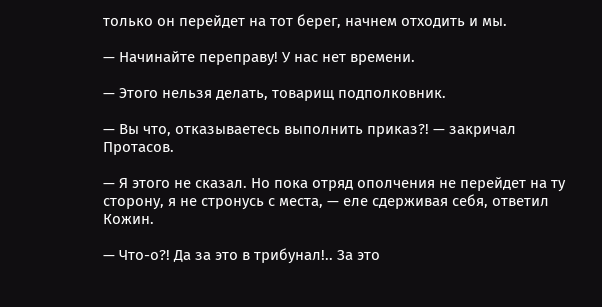только он перейдет на тот берег, начнем отходить и мы.

— Начинайте переправу! У нас нет времени.

— Этого нельзя делать, товарищ подполковник.

— Вы что, отказываетесь выполнить приказ?! — закричал Протасов.

— Я этого не сказал. Но пока отряд ополчения не перейдет на ту сторону, я не стронусь с места, — еле сдерживая себя, ответил Кожин.

— Что-о?! Да за это в трибунал!.. За это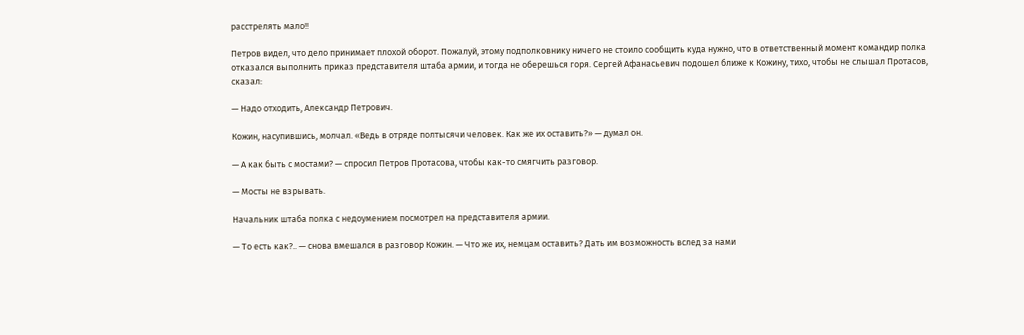расстрелять мало!!

Петров видел, что дело принимает плохой оборот. Пожалуй, этому подполковнику ничего не стоило сообщить куда нужно, что в ответственный момент командир полка отказался выполнить приказ представителя штаба армии, и тогда не оберешься горя. Сергей Афанасьевич подошел ближе к Кожину, тихо, чтобы не слышал Протасов, сказал:

— Надо отходить, Александр Петрович.

Кожин, насупившись, молчал. «Ведь в отряде полтысячи человек. Как же их оставить?» — думал он.

— А как быть с мостами? — спросил Петров Протасова, чтобы как-то смягчить разговор.

— Мосты не взрывать.

Начальник штаба полка с недоумением посмотрел на представителя армии.

— То есть как?.. — снова вмешался в разговор Кожин. — Что же их, немцам оставить? Дать им возможность вслед за нами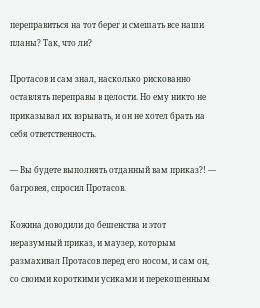переправиться на тот берег и смешать все наши планы? Так, что ли?

Протасов и сам знал, насколько рискованно оставлять переправы в целости. Но ему никто не приказывал их взрывать, и он не хотел брать на себя ответственность.

— Вы будете выполнять отданный вам приказ?! — багровея, спросил Протасов.

Кожина доводили до бешенства и этот неразумный приказ, и маузер, которым размахивал Протасов перед его носом, и сам он, со своими короткими усиками и перекошенным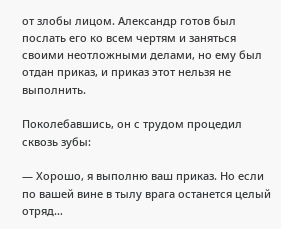от злобы лицом. Александр готов был послать его ко всем чертям и заняться своими неотложными делами, но ему был отдан приказ, и приказ этот нельзя не выполнить.

Поколебавшись, он с трудом процедил сквозь зубы:

— Хорошо, я выполню ваш приказ. Но если по вашей вине в тылу врага останется целый отряд…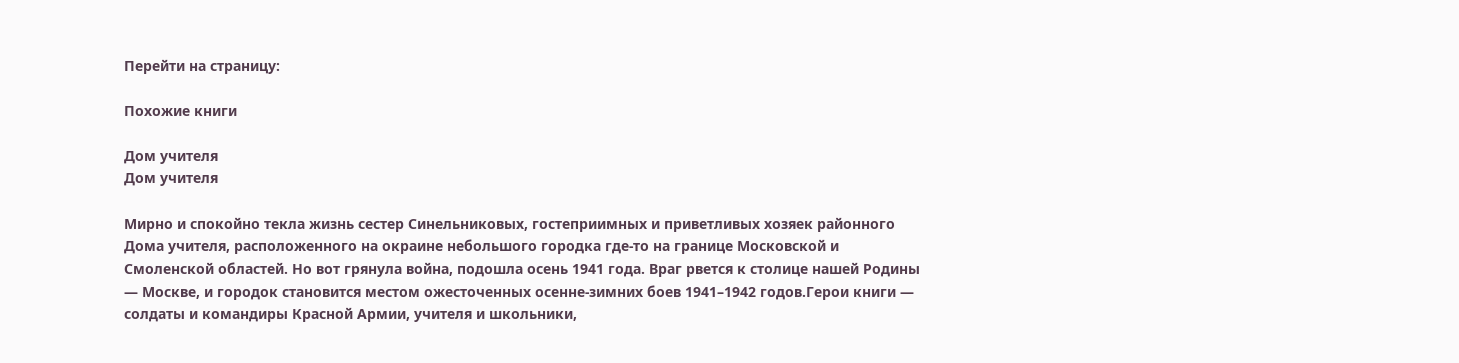Перейти на страницу:

Похожие книги

Дом учителя
Дом учителя

Мирно и спокойно текла жизнь сестер Синельниковых, гостеприимных и приветливых хозяек районного Дома учителя, расположенного на окраине небольшого городка где-то на границе Московской и Смоленской областей. Но вот грянула война, подошла осень 1941 года. Враг рвется к столице нашей Родины — Москве, и городок становится местом ожесточенных осенне-зимних боев 1941–1942 годов.Герои книги — солдаты и командиры Красной Армии, учителя и школьники,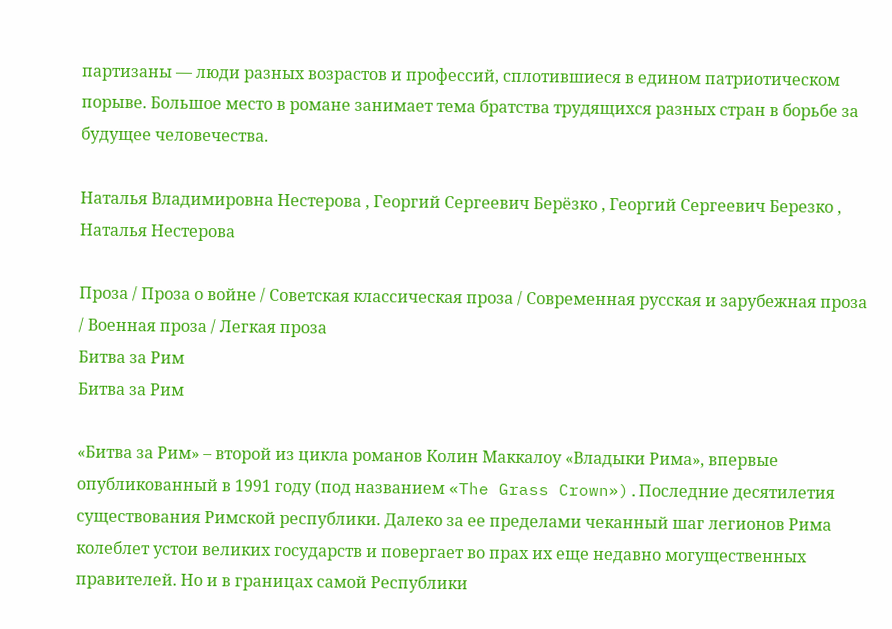партизаны — люди разных возрастов и профессий, сплотившиеся в едином патриотическом порыве. Большое место в романе занимает тема братства трудящихся разных стран в борьбе за будущее человечества.

Наталья Владимировна Нестерова , Георгий Сергеевич Берёзко , Георгий Сергеевич Березко , Наталья Нестерова

Проза / Проза о войне / Советская классическая проза / Современная русская и зарубежная проза / Военная проза / Легкая проза
Битва за Рим
Битва за Рим

«Битва за Рим» – второй из цикла романов Колин Маккалоу «Владыки Рима», впервые опубликованный в 1991 году (под названием «The Grass Crown»).Последние десятилетия существования Римской республики. Далеко за ее пределами чеканный шаг легионов Рима колеблет устои великих государств и повергает во прах их еще недавно могущественных правителей. Но и в границах самой Республики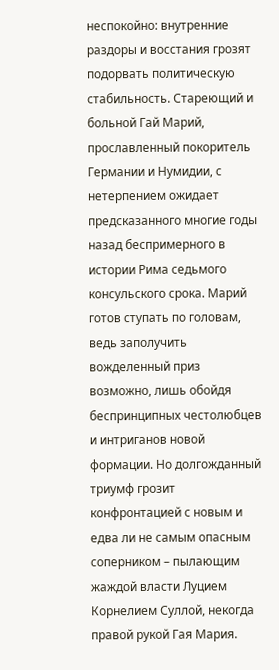неспокойно: внутренние раздоры и восстания грозят подорвать политическую стабильность. Стареющий и больной Гай Марий, прославленный покоритель Германии и Нумидии, с нетерпением ожидает предсказанного многие годы назад беспримерного в истории Рима седьмого консульского срока. Марий готов ступать по головам, ведь заполучить вожделенный приз возможно, лишь обойдя беспринципных честолюбцев и интриганов новой формации. Но долгожданный триумф грозит конфронтацией с новым и едва ли не самым опасным соперником – пылающим жаждой власти Луцием Корнелием Суллой, некогда правой рукой Гая Мария.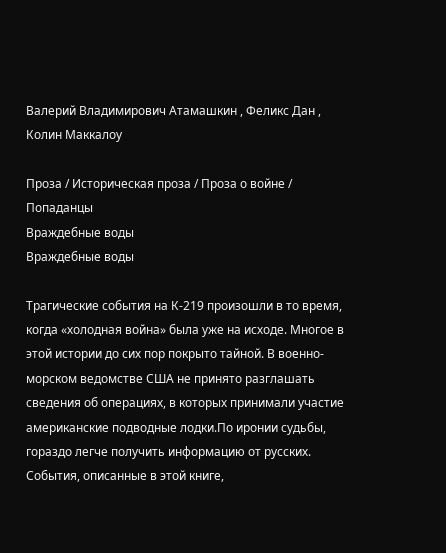Валерий Владимирович Атамашкин , Феликс Дан , Колин Маккалоу

Проза / Историческая проза / Проза о войне / Попаданцы
Враждебные воды
Враждебные воды

Трагические события на К-219 произошли в то время, когда «холодная война» была уже на исходе. Многое в этой истории до сих пор покрыто тайной. В военно-морском ведомстве США не принято разглашать сведения об операциях, в которых принимали участие американские подводные лодки.По иронии судьбы, гораздо легче получить информацию от русских. События, описанные в этой книге,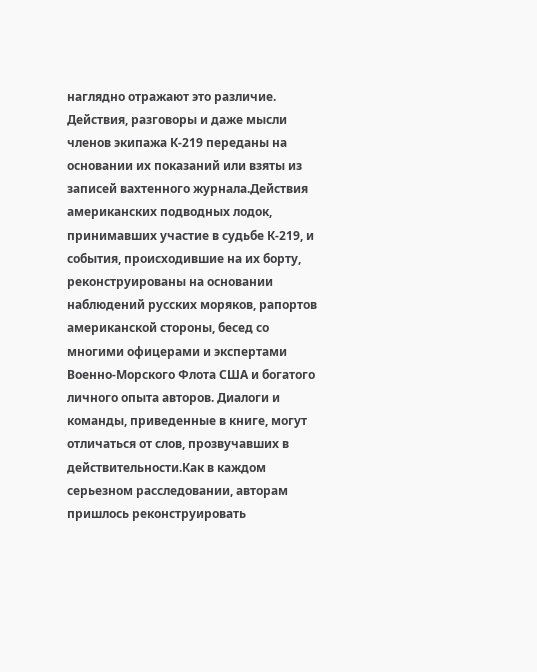наглядно отражают это различие. Действия, разговоры и даже мысли членов экипажа К-219 переданы на основании их показаний или взяты из записей вахтенного журнала.Действия американских подводных лодок, принимавших участие в судьбе К-219, и события, происходившие на их борту, реконструированы на основании наблюдений русских моряков, рапортов американской стороны, бесед со многими офицерами и экспертами Военно-Морского Флота США и богатого личного опыта авторов. Диалоги и команды, приведенные в книге, могут отличаться от слов, прозвучавших в действительности.Как в каждом серьезном расследовании, авторам пришлось реконструировать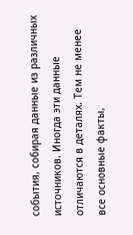события, собирая данные из различных источников. Иногда эти данные отличаются в деталях. Тем не менее все основные факты,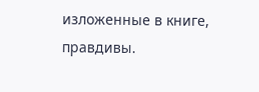изложенные в книге, правдивы.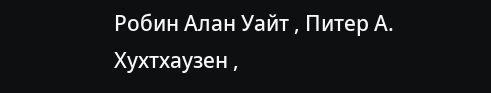Робин Алан Уайт , Питер А. Хухтхаузен ,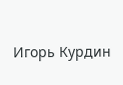Игорь Курдин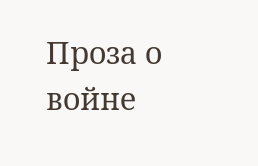Проза о войне